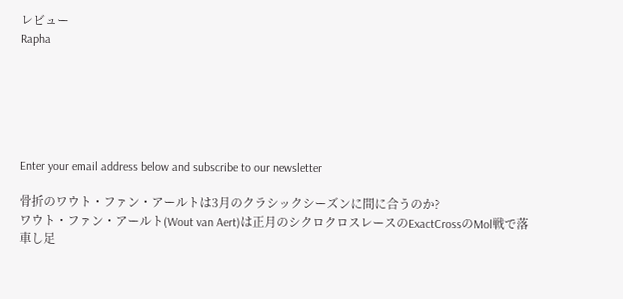レビュー
Rapha






Enter your email address below and subscribe to our newsletter

骨折のワウト・ファン・アールトは3月のクラシックシーズンに間に合うのか?
ワウト・ファン・アールト(Wout van Aert)は正月のシクロクロスレースのExactCrossのMol戦で落車し足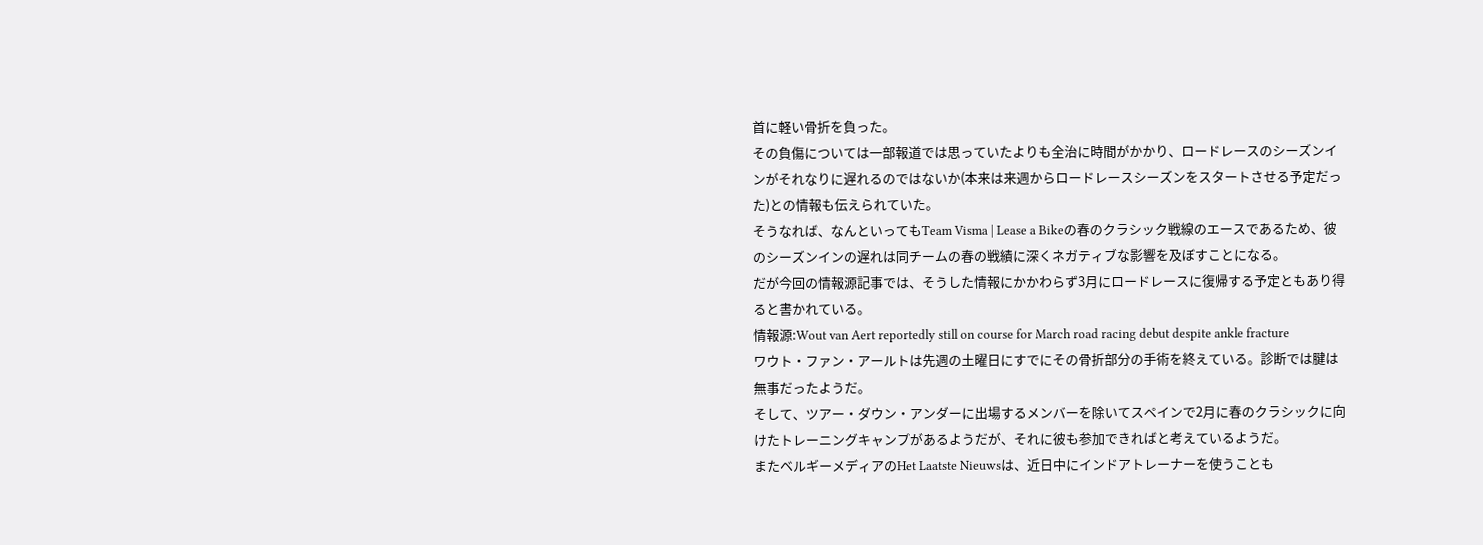首に軽い骨折を負った。
その負傷については一部報道では思っていたよりも全治に時間がかかり、ロードレースのシーズンインがそれなりに遅れるのではないか(本来は来週からロードレースシーズンをスタートさせる予定だった)との情報も伝えられていた。
そうなれば、なんといってもTeam Visma | Lease a Bikeの春のクラシック戦線のエースであるため、彼のシーズンインの遅れは同チームの春の戦績に深くネガティブな影響を及ぼすことになる。
だが今回の情報源記事では、そうした情報にかかわらず3月にロードレースに復帰する予定ともあり得ると書かれている。
情報源:Wout van Aert reportedly still on course for March road racing debut despite ankle fracture
ワウト・ファン・アールトは先週の土曜日にすでにその骨折部分の手術を終えている。診断では腱は無事だったようだ。
そして、ツアー・ダウン・アンダーに出場するメンバーを除いてスペインで2月に春のクラシックに向けたトレーニングキャンプがあるようだが、それに彼も参加できればと考えているようだ。
またベルギーメディアのHet Laatste Nieuwsは、近日中にインドアトレーナーを使うことも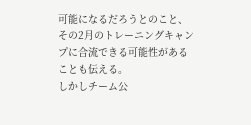可能になるだろうとのこと、その2月のトレーニングキャンプに合流できる可能性があることも伝える。
しかしチーム公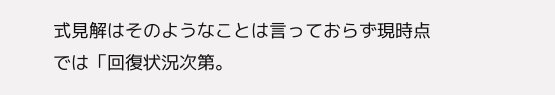式見解はそのようなことは言っておらず現時点では「回復状況次第。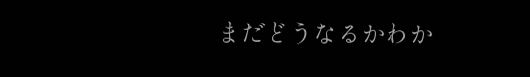まだどうなるかわか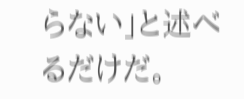らない」と述べるだけだ。